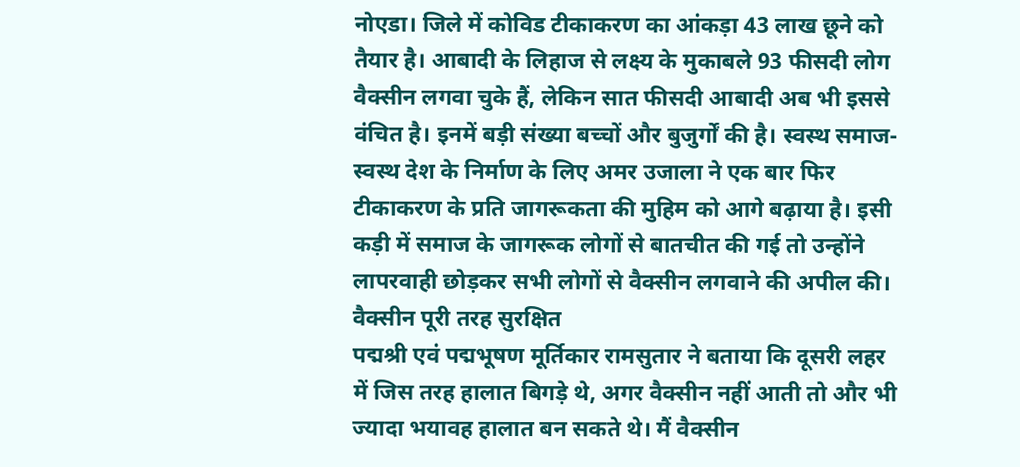नोएडा। जिले में कोविड टीकाकरण का आंकड़ा 43 लाख छूने को तैयार है। आबादी के लिहाज से लक्ष्य के मुकाबले 93 फीसदी लोग वैक्सीन लगवा चुके हैं, लेकिन सात फीसदी आबादी अब भी इससे वंचित है। इनमें बड़ी संख्या बच्चों और बुजुर्गों की है। स्वस्थ समाज-स्वस्थ देश के निर्माण के लिए अमर उजाला ने एक बार फिर टीकाकरण के प्रति जागरूकता की मुहिम को आगे बढ़ाया है। इसी कड़ी में समाज के जागरूक लोगों से बातचीत की गई तो उन्होंने लापरवाही छोड़कर सभी लोगों से वैक्सीन लगवाने की अपील की।
वैक्सीन पूरी तरह सुरक्षित
पद्मश्री एवं पद्मभूषण मूर्तिकार रामसुतार ने बताया कि दूसरी लहर में जिस तरह हालात बिगड़े थे, अगर वैक्सीन नहीं आती तो और भी ज्यादा भयावह हालात बन सकते थे। मैं वैक्सीन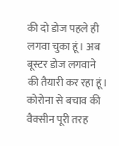की दो डोज पहले ही लगवा चुका हूं। अब बूस्टर डोज लगवाने की तैयारी कर रहा हूं। कोरोना से बचाव की वैक्सीन पूरी तरह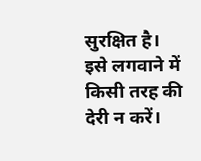सुरक्षित है। इसे लगवाने में किसी तरह की देरी न करें।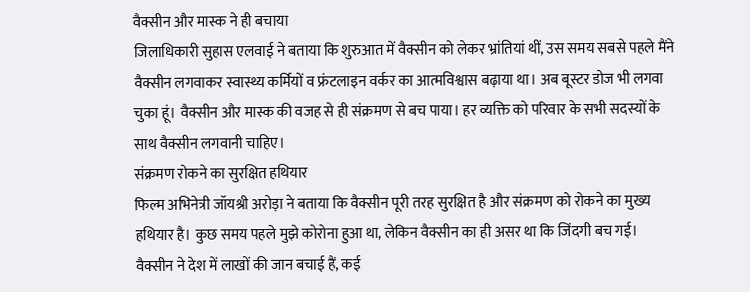वैक्सीन और मास्क ने ही बचाया
जिलाधिकारी सुहास एलवाई ने बताया कि शुरुआत में वैक्सीन को लेकर भ्रांतियां थीं, उस समय सबसे पहले मैंने वैक्सीन लगवाकर स्वास्थ्य कर्मियों व फ्रंटलाइन वर्कर का आत्मविश्वास बढ़ाया था। अब बूस्टर डोज भी लगवा चुका हूं। वैक्सीन और मास्क की वजह से ही संक्रमण से बच पाया। हर व्यक्ति को परिवार के सभी सदस्यों के साथ वैक्सीन लगवानी चाहिए।
संक्रमण रोकने का सुरक्षित हथियार
फिल्म अभिनेत्री जॉयश्री अरोड़ा ने बताया कि वैक्सीन पूरी तरह सुरक्षित है और संक्रमण को रोकने का मुख्य हथियार है। कुछ समय पहले मुझे कोरोना हुआ था, लेकिन वैक्सीन का ही असर था कि जिंदगी बच गई। वैक्सीन ने देश में लाखों की जान बचाई हैं, कई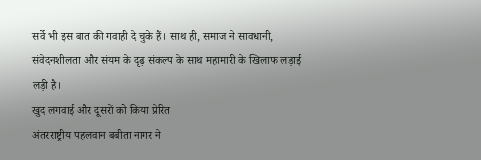सर्वे भी इस बात की गवाही दे चुके हैं। साथ ही, समाज ने सावधानी, संवेदनशीलता और संयम के दृढ़ संकल्प के साथ महामारी के खिलाफ लड़ाई लड़ी है।
खुद लगवाई और दूसरों को किया प्रेरित
अंतरराष्ट्रीय पहलवान बबीता नागर ने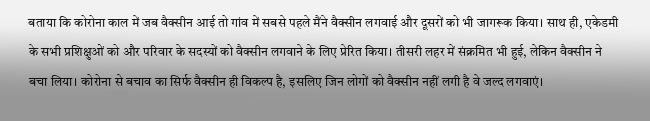बताया कि कोरोना काल में जब वैक्सीन आई तो गांव में सबसे पहले मैंने वैक्सीन लगवाई और दूसरों को भी जागरूक किया। साथ ही, एकेडमी के सभी प्रशिक्षुओं को और परिवार के सदस्यों को वैक्सीन लगवाने के लिए प्रेरित किया। तीसरी लहर में संक्रमित भी हुई, लेकिन वैक्सीन ने बचा लिया। कोरोना से बचाव का सिर्फ वैक्सीन ही विकल्प है, इसलिए जिन लोगों को वैक्सीन नहीं लगी है वे जल्द लगवाएं।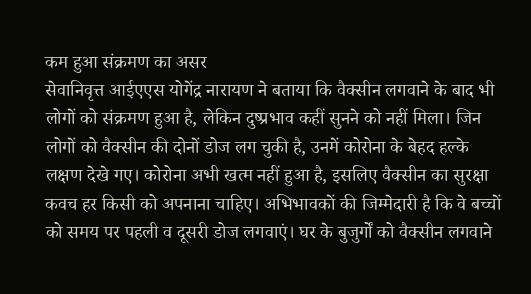कम हुआ संक्रमण का असर
सेवानिवृत्त आईएएस योगेंद्र नारायण ने बताया कि वैक्सीन लगवाने के बाद भी लोगों को संक्रमण हुआ है, लेकिन दुष्प्रभाव कहीं सुनने को नहीं मिला। जिन लोगों को वैक्सीन की दोनों डोज लग चुकी है, उनमें कोरोना के बेहद हल्के लक्षण देखे गए। कोरोना अभी खत्म नहीं हुआ है, इसलिए वैक्सीन का सुरक्षा कवच हर किसी को अपनाना चाहिए। अभिभावकों की जिम्मेदारी है कि वे बच्चों को समय पर पहली व दूसरी डोज लगवाएं। घर के बुजुर्गों को वैक्सीन लगवाने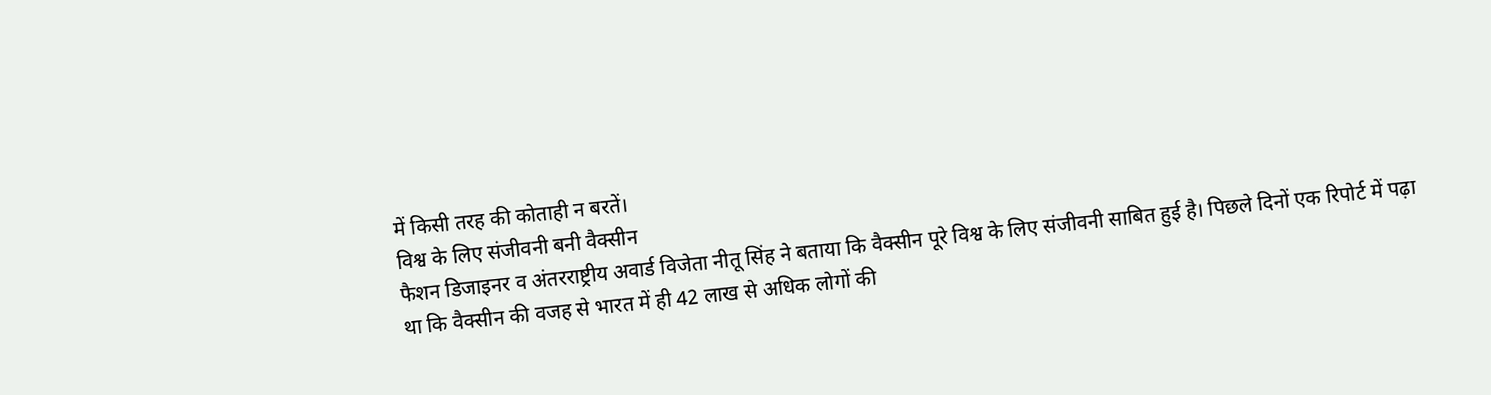में किसी तरह की कोताही न बरतें।
विश्व के लिए संजीवनी बनी वैक्सीन
फैशन डिजाइनर व अंतरराष्ट्रीय अवार्ड विजेता नीतू सिंह ने बताया कि वैक्सीन पूरे विश्व के लिए संजीवनी साबित हुई है। पिछले दिनों एक रिपोर्ट में पढ़ा था कि वैक्सीन की वजह से भारत में ही 42 लाख से अधिक लोगों की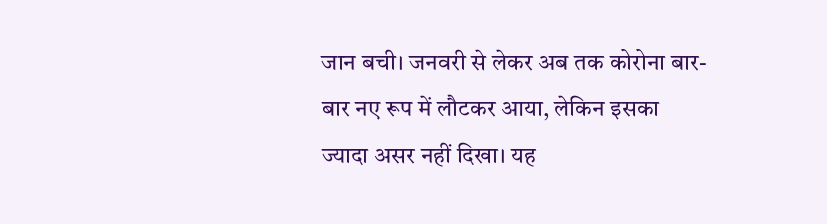जान बची। जनवरी से लेकर अब तक कोरोना बार-बार नए रूप में लौटकर आया, लेकिन इसका ज्यादा असर नहीं दिखा। यह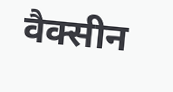वैक्सीन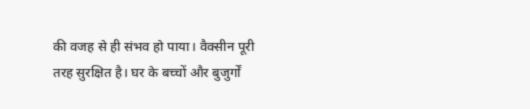की वजह से ही संभव हो पाया। वैक्सीन पूरी तरह सुरक्षित है। घर के बच्चों और बुजुर्गों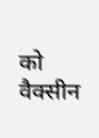को वैक्सीन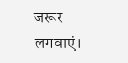जरूर लगवाएं।